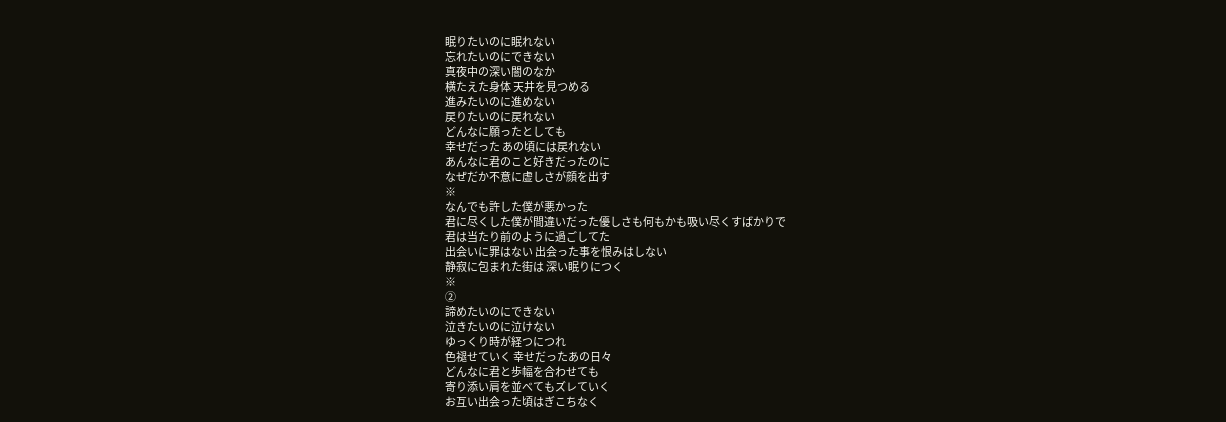眠りたいのに眠れない
忘れたいのにできない
真夜中の深い闇のなか
横たえた身体 天井を見つめる
進みたいのに進めない
戻りたいのに戻れない
どんなに願ったとしても
幸せだった あの頃には戻れない
あんなに君のこと好きだったのに
なぜだか不意に虚しさが顔を出す
※
なんでも許した僕が悪かった
君に尽くした僕が間違いだった優しさも何もかも吸い尽くすばかりで
君は当たり前のように過ごしてた
出会いに罪はない 出会った事を恨みはしない
静寂に包まれた街は 深い眠りにつく
※
②
諦めたいのにできない
泣きたいのに泣けない
ゆっくり時が経つにつれ
色褪せていく 幸せだったあの日々
どんなに君と歩幅を合わせても
寄り添い肩を並べてもズレていく
お互い出会った頃はぎこちなく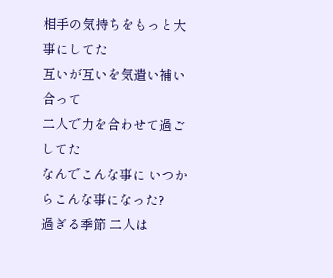相手の気持ちをもっと大事にしてた
互いが互いを気遣い補い合って
二人で力を合わせて過ごしてた
なんでこんな事に いつからこんな事になった?
過ぎる季節 二人は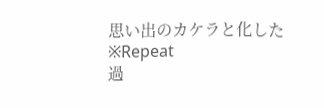思い出のカケラと化した
※Repeat
過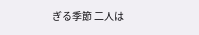ぎる季節 二人は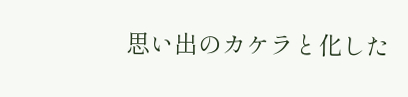思い出のカケラと化した